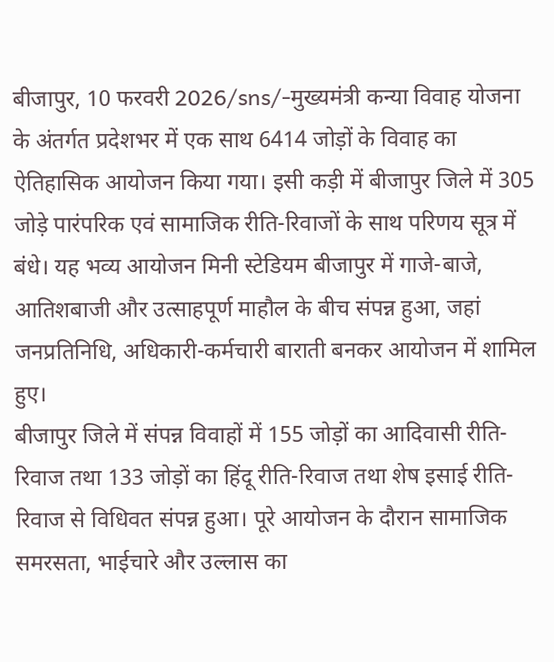बीजापुर, 10 फरवरी 2026/sns/-मुख्यमंत्री कन्या विवाह योजना के अंतर्गत प्रदेशभर में एक साथ 6414 जोड़ों के विवाह का ऐतिहासिक आयोजन किया गया। इसी कड़ी में बीजापुर जिले में 305 जोड़े पारंपरिक एवं सामाजिक रीति-रिवाजों के साथ परिणय सूत्र में बंधे। यह भव्य आयोजन मिनी स्टेडियम बीजापुर में गाजे-बाजे, आतिशबाजी और उत्साहपूर्ण माहौल के बीच संपन्न हुआ, जहां जनप्रतिनिधि, अधिकारी-कर्मचारी बाराती बनकर आयोजन में शामिल हुए।
बीजापुर जिले में संपन्न विवाहों में 155 जोड़ों का आदिवासी रीति-रिवाज तथा 133 जोड़ों का हिंदू रीति-रिवाज तथा शेष इसाई रीति-रिवाज से विधिवत संपन्न हुआ। पूरे आयोजन के दौरान सामाजिक समरसता, भाईचारे और उल्लास का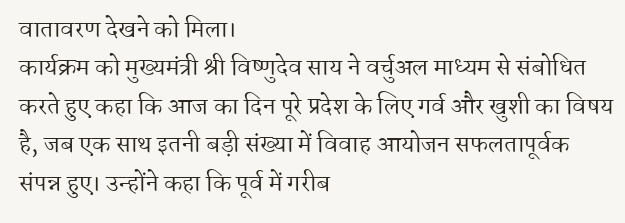वातावरण देखने को मिला।
कार्यक्रम को मुख्यमंत्री श्री विष्णुदेव साय ने वर्चुअल माध्यम से संबोधित करते हुए कहा कि आज का दिन पूरे प्रदेश के लिए गर्व और खुशी का विषय है, जब एक साथ इतनी बड़ी संख्या में विवाह आयोजन सफलतापूर्वक संपन्न हुए। उन्होंने कहा कि पूर्व में गरीब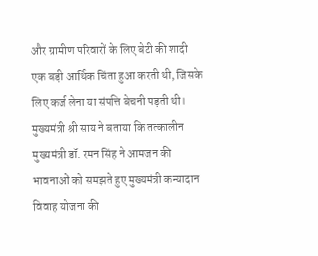और ग्रामीण परिवारों के लिए बेटी की शादी एक बड़ी आर्थिक चिंता हुआ करती थी, जिसके लिए कर्ज लेना या संपत्ति बेचनी पड़ती थी।
मुख्यमंत्री श्री साय ने बताया कि तत्कालीन मुख्यमंत्री डॉ. रमन सिंह ने आमजन की भावनाओं को समझते हुए मुख्यमंत्री कन्यादान विवाह योजना की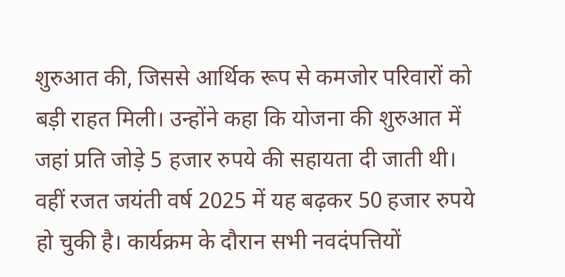शुरुआत की, जिससे आर्थिक रूप से कमजोर परिवारों को बड़ी राहत मिली। उन्होंने कहा कि योजना की शुरुआत में जहां प्रति जोड़े 5 हजार रुपये की सहायता दी जाती थी। वहीं रजत जयंती वर्ष 2025 में यह बढ़कर 50 हजार रुपये हो चुकी है। कार्यक्रम के दौरान सभी नवदंपत्तियों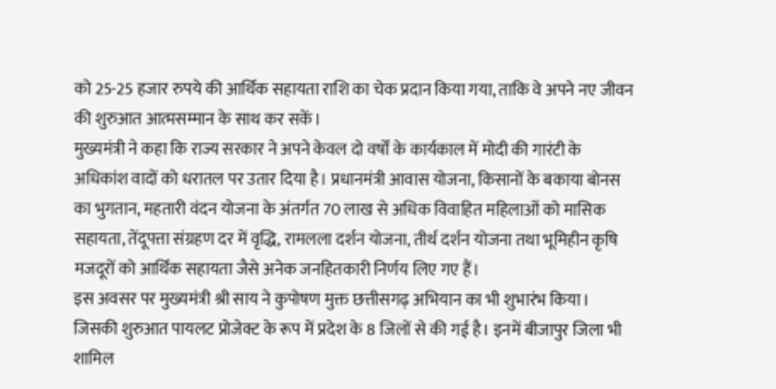को 25-25 हजार रुपये की आर्थिक सहायता राशि का चेक प्रदान किया गया, ताकि वे अपने नए जीवन की शुरुआत आत्मसम्मान के साथ कर सकें।
मुख्यमंत्री ने कहा कि राज्य सरकार ने अपने केवल दो वर्षों के कार्यकाल में मोदी की गारंटी के अधिकांश वादों को धरातल पर उतार दिया है। प्रधानमंत्री आवास योजना, किसानों के बकाया बोनस का भुगतान, महतारी वंदन योजना के अंतर्गत 70 लाख से अधिक विवाहित महिलाओं को मासिक सहायता, तेंदूपत्ता संग्रहण दर में वृद्धि, रामलला दर्शन योजना, तीर्थ दर्शन योजना तथा भूमिहीन कृषि मजदूरों को आर्थिक सहायता जैसे अनेक जनहितकारी निर्णय लिए गए हैं।
इस अवसर पर मुख्यमंत्री श्री साय ने कुपोषण मुक्त छत्तीसगढ़ अभियान का भी शुभारंभ किया। जिसकी शुरुआत पायलट प्रोजेक्ट के रूप में प्रदेश के 8 जिलों से की गई है। इनमें बीजापुर जिला भी शामिल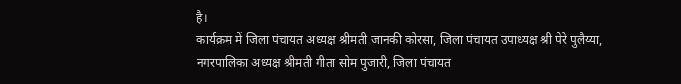है।
कार्यक्रम में जिला पंचायत अध्यक्ष श्रीमती जानकी कोरसा, जिला पंचायत उपाध्यक्ष श्री पेरे पुलैय्या, नगरपालिका अध्यक्ष श्रीमती गीता सोम पुजारी, जिला पंचायत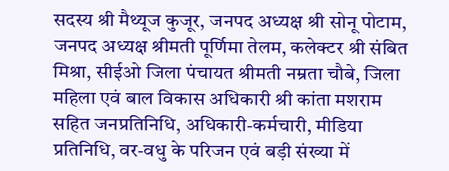सदस्य श्री मैथ्यूज कुजूर, जनपद अध्यक्ष श्री सोनू पोटाम, जनपद अध्यक्ष श्रीमती पूर्णिमा तेलम, कलेक्टर श्री संबित मिश्रा, सीईओ जिला पंचायत श्रीमती नम्रता चौबे, जिला महिला एवं बाल विकास अधिकारी श्री कांता मशराम सहित जनप्रतिनिधि, अधिकारी-कर्मचारी, मीडिया प्रतिनिधि, वर-वधु के परिजन एवं बड़ी संख्या में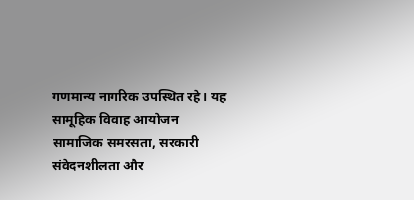गणमान्य नागरिक उपस्थित रहे। यह सामूहिक विवाह आयोजन सामाजिक समरसता, सरकारी संवेदनशीलता और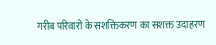गरीब परिवारों के सशक्तिकरण का सशक्त उदाहरण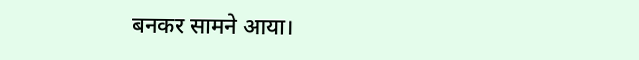बनकर सामने आया।